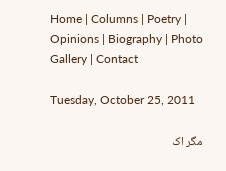Home | Columns | Poetry | Opinions | Biography | Photo Gallery | Contact

Tuesday, October 25, 2011

مگر اک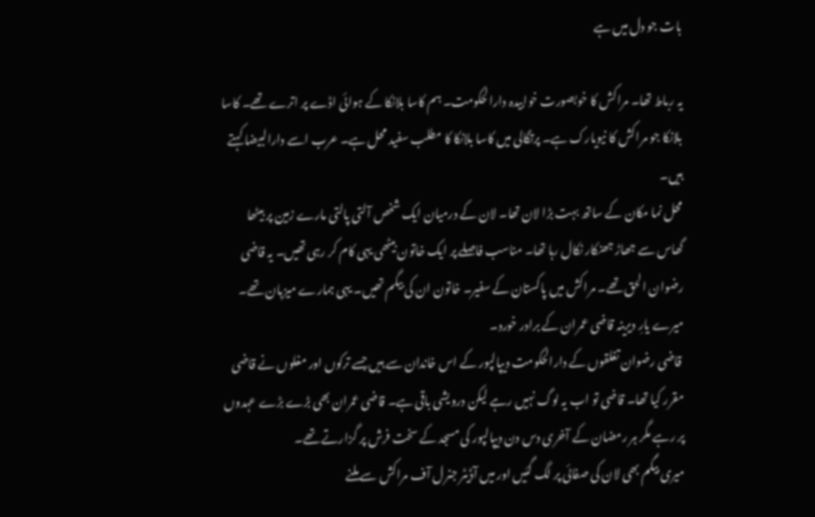بات جو دل میں ہے

یہ رباط تھا۔ مراکش کا خوبصورت خوابیدہ دارالحکومت۔ ہم کاسا بلانکا کے ہوائی اڈے پر اترے تھے۔ کاسا بلانکا جو مراکش کا نیویارک ہے۔ پرتگالی میں کاسا بلانکا کا مطلب سفید محل ہے۔ عرب اسے دارالبیضا کہتے ہیں۔
محل نما مکان کے ساتھ بہت بڑا لان تھا۔ لان کے درمیان ایک شخص آلتی پالتی مارے زمین پر بیٹھا گھاس سے جھاڑ جھنکار نکال رہا تھا۔ مناسب فاصلے پر ایک خاتون بیٹھی یہی کام کر رہی تھیں۔ یہ قاضی رضوان الحق تھے۔ مراکش میں پاکستان کے سفیر۔ خاتون ان کی بیگم تھیں۔ یہی ہمارے میزبان تھے۔ میرے یارِ دیرینہ قاضی عمران کے برادر خورد۔
 قاضی رضوان تغلقوں کے دارالحکومت دیپالپور کے اس خاندان سے ہیں جسے ترکوں اور مغلوں نے قاضی مقرر کیا تھا۔ قاضی تو اب یہ لوگ نہیں رہے لیکن درویشی باقی ہے۔ قاضی عمران بھی بڑے بڑے عہدوں پر رہے مگر ہر رمضان کے آخری دس دن دیپالپور کی مسجد کے سخت فرش پر گزارتے تھے۔
میری بیگم بھی لان کی صفائی پر لگ گئیں اور میں آڈیٹر جنرل آف مراکش سے ملنے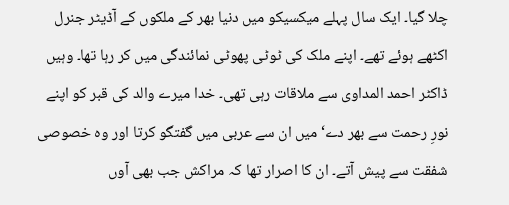چلا گیا۔ ایک سال پہلے میکسیکو میں دنیا بھر کے ملکوں کے آڈیٹر جنرل اکٹھے ہوئے تھے۔ اپنے ملک کی ٹوٹی پھوٹی نمائندگی میں کر رہا تھا۔ وہیں ڈاکٹر احمد المداوی سے ملاقات رہی تھی۔ خدا میرے والد کی قبر کو اپنے نورِ رحمت سے بھر دے‘ میں ان سے عربی میں گفتگو کرتا اور وہ خصوصی شفقت سے پیش آتے۔ ان کا اصرار تھا کہ مراکش جب بھی آوں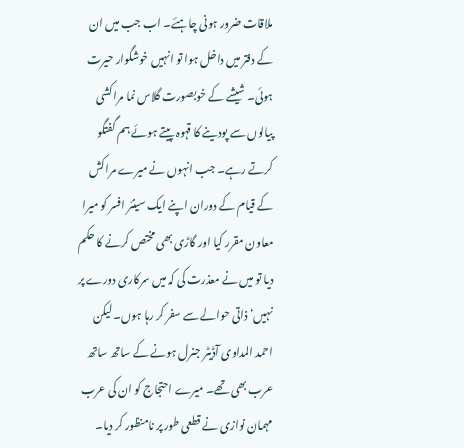ملاقات ضرور ہونی چاہئے۔ اب جب میں ان کے دفتر میں داخل ہوا تو انہیں خوشگوار حیرت ہوئی۔ شیشے کے خوبصورت گلاس نما مراکشی پیالوں سے پودینے کا قہوہ پیتے ہوئے ہم گفتگو کرتے رہے۔ جب انہوں نے میرے مراکش کے قیام کے دوران اپنے ایک سینئر افسر کو میرا معاون مقرر کیا اور گاڑی بھی مختص کرنے کا حکم دیا تو میں نے معذرت کی کہ میں سرکاری دورے پر نہیں‘ ذاتی حوالے سے سفر کر رہا ہوں۔ لیکن احمد المداوی آڈیٹر جنرل ہونے کے ساتھ ساتھ عرب بھی تھے۔ میرے احتجاج کو ان کی عرب مہمان نوازی نے قطعی طور پر نامنظور کر دیا۔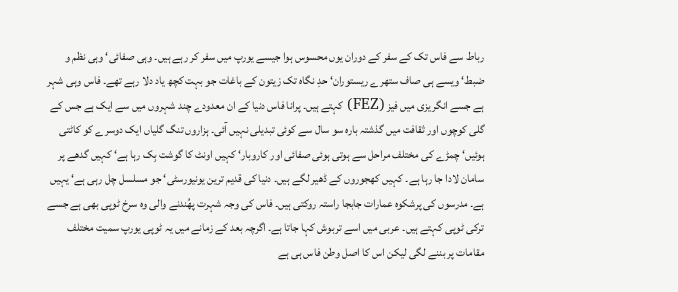رباط سے فاس تک کے سفر کے دوران یوں محسوس ہوا جیسے یورپ میں سفر کر رہے ہیں۔ وہی صفائی‘ وہی نظم و ضبط‘ ویسے ہی صاف ستھرے ریستوران‘ حدِ نگاہ تک زیتون کے باغات جو بہت کچھ یاد دلا رہے تھے۔ فاس وہی شہر ہے جسے انگریزی میں فیز (FEZ) کہتے ہیں۔ پرانا فاس دنیا کے ان معدودے چند شہروں میں سے ایک ہے جس کے گلی کوچوں اور ثقافت میں گذشتہ بارہ سو سال سے کوئی تبدیلی نہیں آئی۔ ہزاروں تنگ گلیاں ایک دوسرے کو کاٹتی ہوئیں‘ چمڑے کی مختلف مراحل سے ہوتی ہوئی صفائی اور کاروبار‘ کہیں اونٹ کا گوشت بِک رہا ہے‘ کہیں گدھے پر سامان لادا جا رہا ہے۔ کہیں کھجوروں کے ڈھیر لگے ہیں۔ دنیا کی قدیم ترین یونیورسٹی‘ جو مسلسل چل رہی ہے‘ یہیں ہے۔ مدرسوں کی پرشکوہ عمارات جابجا راستہ روکتی ہیں۔ فاس کی وجہ شہرت پھُندنے والی وہ سرخ ٹوپی بھی ہے جسے ترکی ٹوپی کہتے ہیں۔ عربی میں اسے تربوش کہا جاتا ہے۔ اگرچہ بعد کے زمانے میں یہ ٹوپی یورپ سمیت مختلف مقامات پر بننے لگی لیکن اس کا اصل وطن فاس ہی ہے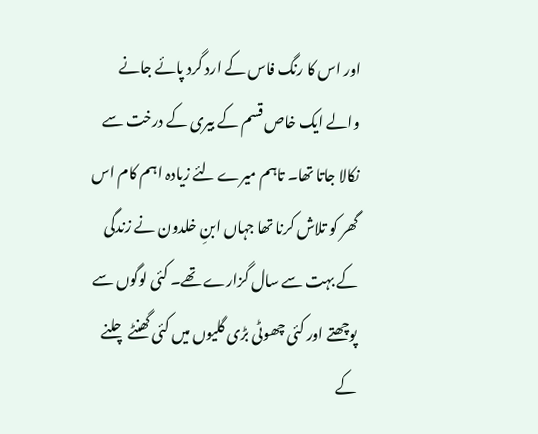اور اس کا رنگ فاس کے ارد گرد پائے جانے والے ایک خاص قسم کے بیری کے درخت سے نکالا جاتا تھا۔ تاہم میرے لئے زیادہ اہم کام اس گھر کو تلاش کرنا تھا جہاں ابنِ خلدون نے زندگی کے بہت سے سال گزارے تھے۔ کئی لوگوں سے پوچھتے اور کئی چھوٹی بڑی گلیوں میں کئی گھنٹے چلنے کے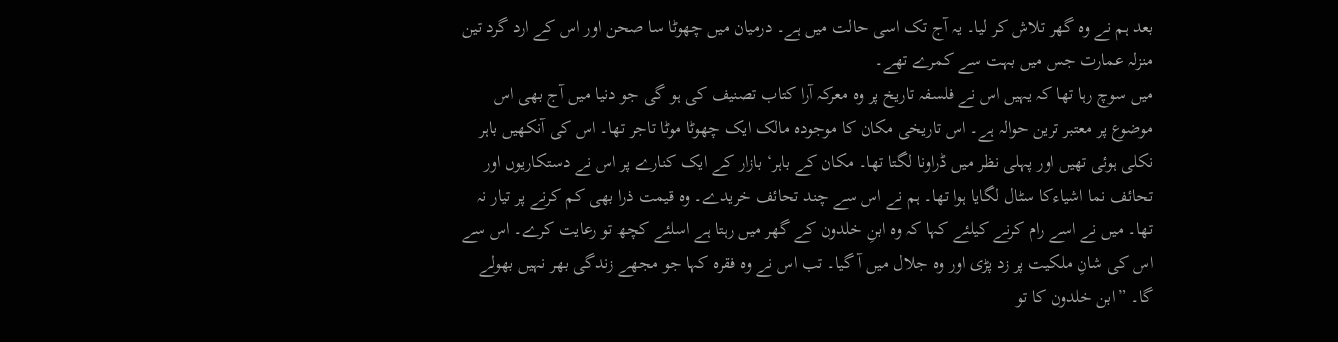بعد ہم نے وہ گھر تلاش کر لیا۔ یہ آج تک اسی حالت میں ہے۔ درمیان میں چھوٹا سا صحن اور اس کے ارد گرد تین منزلہ عمارت جس میں بہت سے کمرے تھے۔
میں سوچ رہا تھا کہ یہیں اس نے فلسفہ تاریخ پر وہ معرکہ آرا کتاب تصنیف کی ہو گی جو دنیا میں آج بھی اس موضوع پر معتبر ترین حوالہ ہے۔ اس تاریخی مکان کا موجودہ مالک ایک چھوٹا موٹا تاجر تھا۔ اس کی آنکھیں باہر نکلی ہوئی تھیں اور پہلی نظر میں ڈراونا لگتا تھا۔ مکان کے باہر‘ بازار کے ایک کنارے پر اس نے دستکاریوں اور تحائف نما اشیاءکا سٹال لگایا ہوا تھا۔ ہم نے اس سے چند تحائف خریدے۔ وہ قیمت ذرا بھی کم کرنے پر تیار نہ تھا۔ میں نے اسے رام کرنے کیلئے کہا کہ وہ ابنِ خلدون کے گھر میں رہتا ہے اسلئے کچھ تو رعایت کرے۔ اس سے اس کی شانِ ملکیت پر زد پڑی اور وہ جلال میں آ گیا۔ تب اس نے وہ فقرہ کہا جو مجھے زندگی بھر نہیں بھولے گا۔ ”ابن خلدون کا تو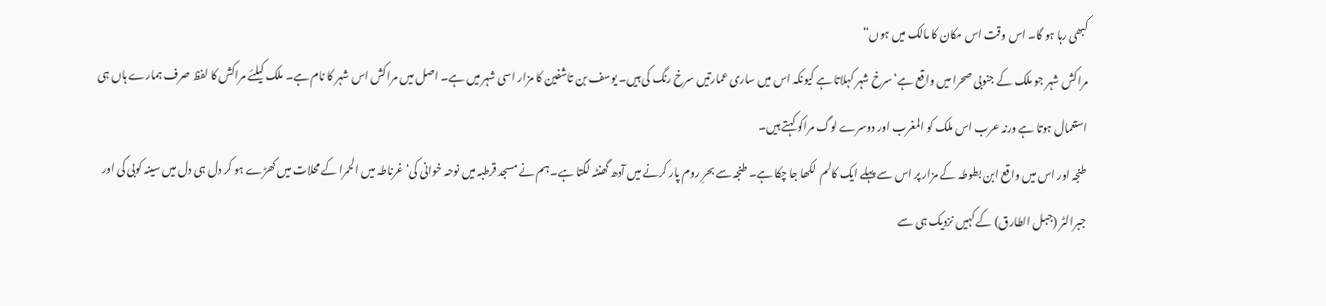کبھی رہا ہو گا۔ اس وقت اس مکان کا مالک میں ہوں“
مراکش شہر جو ملک کے جنوبی صحرا میں واقع ہے‘ سرخ شہر کہلاتا ہے کیونکہ اس میں ساری عمارتیں سرخ رنگ کی ہیں۔ یوسف بن تاشفین کا مزار اسی شہر میں ہے۔ اصل میں مراکش اس شہر کا نام ہے۔ ملک کیلئے مراکش کا لفظ صرف ہمارے ہاں ہی استعمال ہوتا ہے ورنہ عرب اس ملک کو المغرب اور دوسرے لوگ مراکو کہتے ہیں۔
طنجہ اور اس میں واقع ابن بطوطہ کے مزار پر اس سے پہلے ایک کالم  لکھا جا چکا ہے۔ طنجہ سے بحرِ روم پار کرنے میں آدھ گھنٹہ لگتا ہے۔ ہم نے مسجد قرطبہ میں نوحہ خوانی کی‘ غرناطہ میں الحمرا کے محلات میں کھڑے ہو کر دل ہی دل میں سینہ کوبی کی اور جبرالٹر (جبل الطارق) کے کہیں نزدیک ہی سے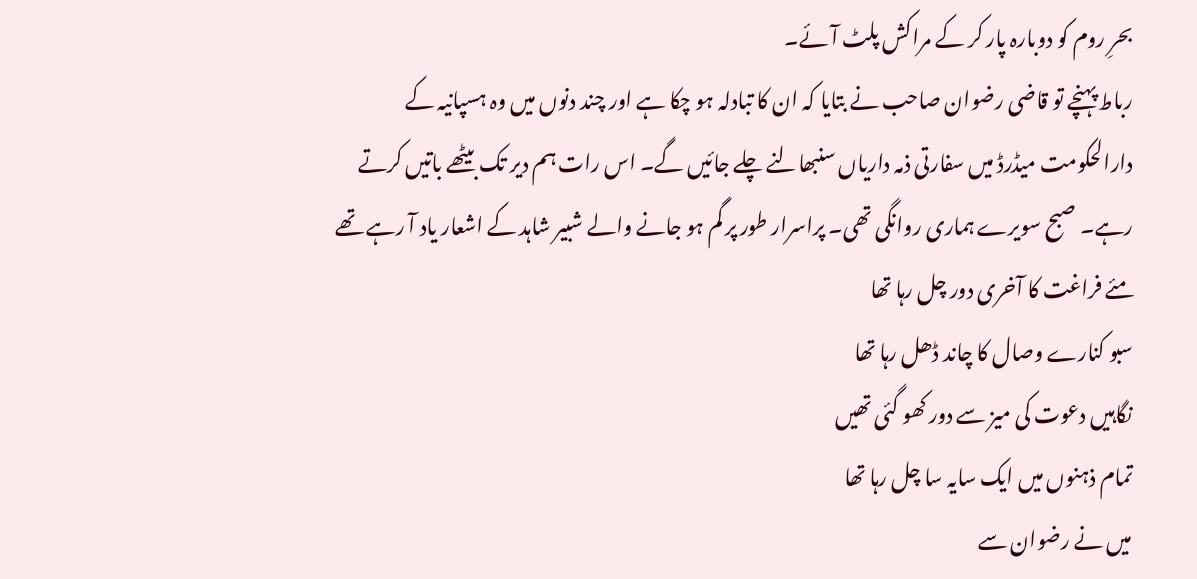بحرِ روم کو دوبارہ پار کر کے مراکش پلٹ آئے۔
رباط پہنچے تو قاضی رضوان صاحب نے بتایا کہ ان کا تبادلہ ہو چکا ہے اور چند دنوں میں وہ ہسپانیہ کے دارالحکومت میڈرڈ میں سفارتی ذمہ داریاں سنبھالنے چلے جائیں گے۔ اس رات ہم دیر تک بیٹھے باتیں کرتے رہے۔ صبح سویرے ہماری روانگی تھی۔ پراسرار طور پر گم ہو جانے والے شبیر شاہد کے اشعار یاد آ رہے تھے
مئے فراغت کا آخری دور چل رہا تھا
سبو کنارے وصال کا چاند ڈھل رہا تھا
نگاہیں دعوت کی میز سے دور کھو گئی تھیں
تمام ذہنوں میں ایک سایہ سا چل رہا تھا
میں نے رضوان سے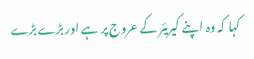کہا کہ وہ اپنے کیریئر کے عروج پر ہے اور بڑے بڑے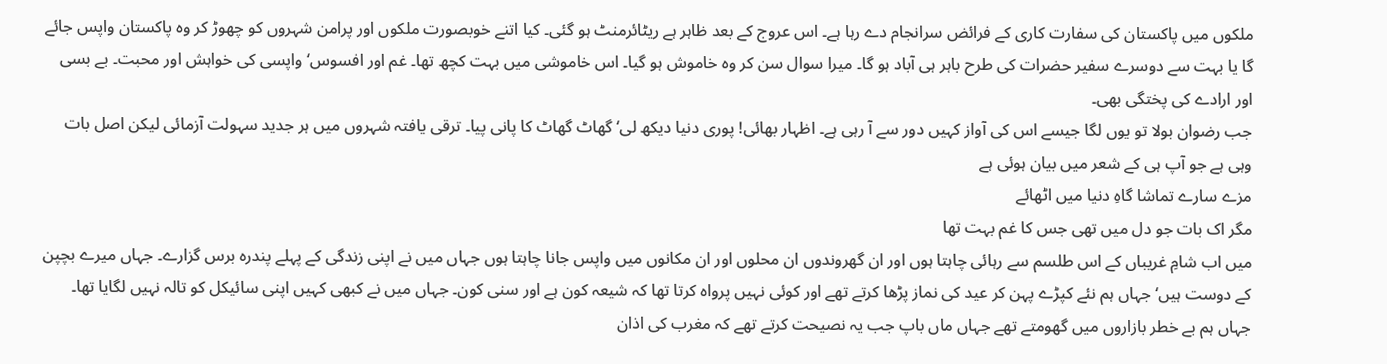ملکوں میں پاکستان کی سفارت کاری کے فرائض سرانجام دے رہا ہے۔ اس عروج کے بعد ظاہر ہے ریٹائرمنٹ ہو گئی۔ کیا اتنے خوبصورت ملکوں اور پرامن شہروں کو چھوڑ کر وہ پاکستان واپس جائے گا یا بہت سے دوسرے سفیر حضرات کی طرح باہر ہی آباد ہو گا۔ میرا سوال سن کر وہ خاموش ہو گیا۔ اس خاموشی میں بہت کچھ تھا۔ غم اور افسوس‘ واپسی کی خواہش اور محبت۔ بے بسی اور ارادے کی پختگی بھی۔
جب رضوان بولا تو یوں لگا جیسے اس کی آواز کہیں دور سے آ رہی ہے۔ اظہار بھائی! پوری دنیا دیکھ لی‘ گھاٹ گھاٹ کا پانی پیا۔ ترقی یافتہ شہروں میں ہر جدید سہولت آزمائی لیکن اصل بات وہی ہے جو آپ ہی کے شعر میں بیان ہوئی ہے
مزے سارے تماشا گاہِ دنیا میں اٹھائے
مگر اک بات جو دل میں تھی جس کا غم بہت تھا
میں اب شامِ غریباں کے اس طلسم سے رہائی چاہتا ہوں اور ان گھروندوں ان محلوں اور ان مکانوں میں واپس جانا چاہتا ہوں جہاں میں نے اپنی زندگی کے پہلے پندرہ برس گزارے۔ جہاں میرے بچپن کے دوست ہیں‘ جہاں ہم نئے کپڑے پہن کر عید کی نماز پڑھا کرتے تھے اور کوئی نہیں پرواہ کرتا تھا کہ شیعہ کون ہے اور سنی کون۔ جہاں میں نے کبھی کہیں اپنی سائیکل کو تالہ نہیں لگایا تھا۔ جہاں ہم بے خطر بازاروں میں گھومتے تھے جہاں ماں باپ جب یہ نصیحت کرتے تھے کہ مغرب کی اذان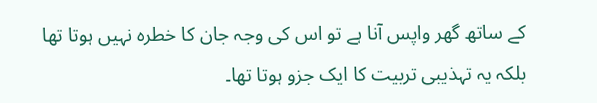کے ساتھ گھر واپس آنا ہے تو اس کی وجہ جان کا خطرہ نہیں ہوتا تھا بلکہ یہ تہذیبی تربیت کا ایک جزو ہوتا تھا۔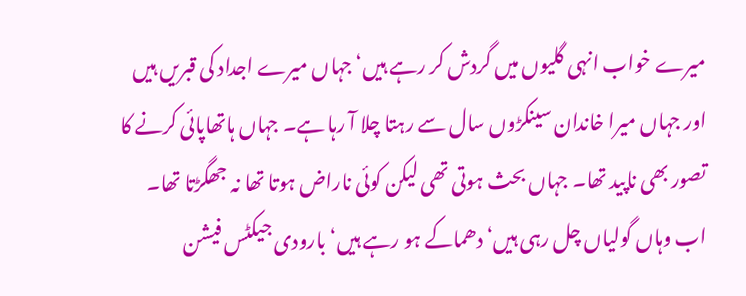میرے خواب انہی گلیوں میں گردش کر رہے ہیں‘ جہاں میرے اجداد کی قبریں ہیں اور جہاں میرا خاندان سینکڑوں سال سے رہتا چلا آ رہا ہے۔ جہاں ہاتھاپائی کرنے کا تصور بھی ناپید تھا۔ جہاں بحث ہوتی تھی لیکن کوئی ناراض ہوتا تھا نہ جھگڑتا تھا۔
اب وہاں گولیاں چل رہی ہیں‘ دھماکے ہو رہے ہیں‘ بارودی جیکٹس فیشن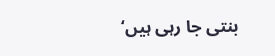بنتی جا رہی ہیں‘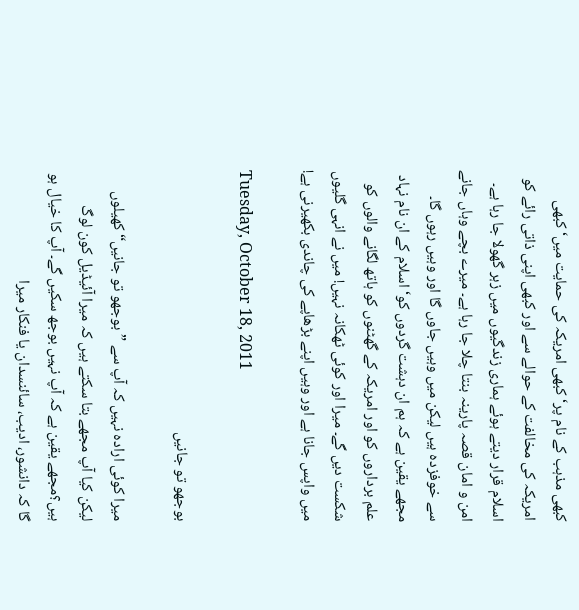کبھی مذہب کے نام پر‘ کبھی امریکہ کی حمایت میں‘ کبھی امریکہ کی مخالفت کے حوالے سے اور کبھی اپنی ذاتی رائے کو اسلام قرار دیتے ہوئے ہماری زندگیوں میں زہر گھولا جا رہا ہے۔ امن و امان قصہ پارینہ بنتا چلا جا رہا ہے۔ میرے بچے وہاں جانے سے خوفزدہ ہیں لیکن میں وہیں جاوں گا اور وہیں رہوں گا۔ مجھے یقین ہے کہ ہم ان دہشت گردوں کو‘ اسلام کے ان نام نہاد علم برداروں کو اور امریکہ کے گھٹنوں کو ہاتھ لگانے والوں کو شکست دیں گے۔ میرا اور کوئی ٹھکانہ نہیں! میں نے انہی گلیوں میں واپس جانا ہے اور وہیں اپنے بڑھاپے کی چاندی بکھیرنی ہے!

Tuesday, October 18, 2011

بوجھو تو جانیں

میرا کوئی ارادہ نہیں کہ آپ سے ”بوجھو تو جانیں“ کھیلوں لیکن کیا آپ مجھے بتا سکتے ہیں کہ میرا آئیڈیل کون لوگ ہیں؟مجھے یقین ہے کہ آپ نہیں بوجھ سکیں گے۔ آپ کا خیال ہو گا کہ دانشور، ادیب، سائنسدان یا فنکار میرا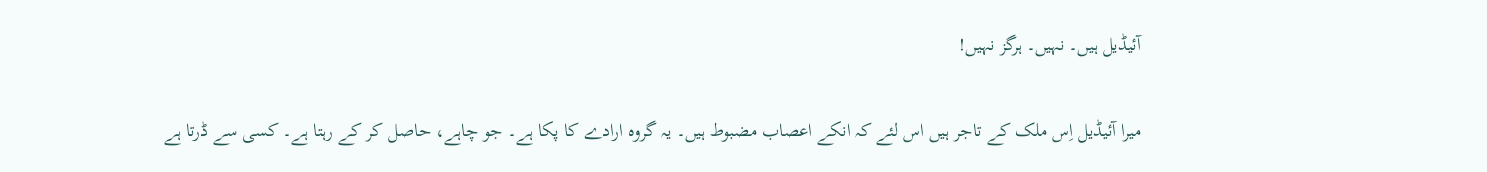آئیڈیل ہیں۔ نہیں۔ ہرگز نہیں!

میرا آئیڈیل اِس ملک کے تاجر ہیں اس لئے کہ انکے اعصاب مضبوط ہیں۔ یہ گروہ ارادے کا پکا ہے۔ جو چاہے، حاصل کر کے رہتا ہے۔ کسی سے ڈرتا ہے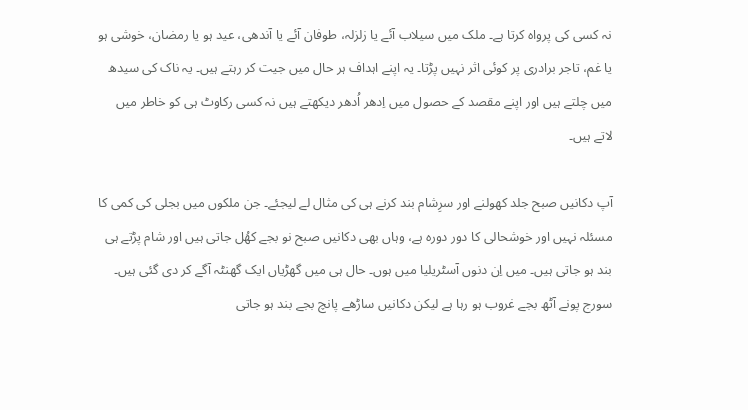نہ کسی کی پرواہ کرتا ہے۔ ملک میں سیلاب آئے یا زلزلہ، طوفان آئے یا آندھی، عید ہو یا رمضان، خوشی ہو یا غم، تاجر برادری پر کوئی اثر نہیں پڑتا۔ یہ اپنے اہداف ہر حال میں جیت کر رہتے ہیں۔ یہ ناک کی سیدھ میں چلتے ہیں اور اپنے مقصد کے حصول میں اِدھر اُدھر دیکھتے ہیں نہ کسی رکاوٹ ہی کو خاطر میں لاتے ہیں۔

آپ دکانیں صبح جلد کھولنے اور سرِشام بند کرنے ہی کی مثال لے لیجئے۔ جن ملکوں میں بجلی کی کمی کا مسئلہ نہیں اور خوشحالی کا دور دورہ ہے، وہاں بھی دکانیں صبح نو بجے کھُل جاتی ہیں اور شام پڑتے ہی بند ہو جاتی ہیں۔ میں اِن دنوں آسٹریلیا میں ہوں۔ حال ہی میں گھڑیاں ایک گھنٹہ آگے کر دی گئی ہیں۔ سورج پونے آٹھ بجے غروب ہو رہا ہے لیکن دکانیں ساڑھے پانچ بجے بند ہو جاتی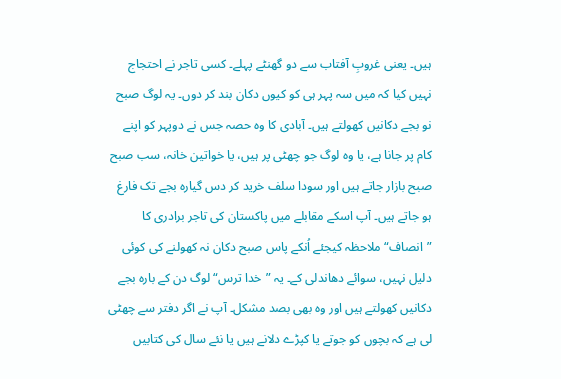ہیں۔ یعنی غروبِ آفتاب سے دو گھنٹے پہلے۔ کسی تاجر نے احتجاج نہیں کیا کہ میں سہ پہر ہی کو کیوں دکان بند کر دوں۔ یہ لوگ صبح نو بجے دکانیں کھولتے ہیں۔ آبادی کا وہ حصہ جس نے دوپہر کو اپنے کام پر جانا ہے، یا وہ لوگ جو چھٹی پر ہیں، یا خواتین خانہ، سب صبح صبح بازار جاتے ہیں اور سودا سلف خرید کر دس گیارہ بجے تک فارغ ہو جاتے ہیں۔ آپ اسکے مقابلے میں پاکستان کی تاجر برادری کا ”انصاف“ ملاحظہ کیجئے اُنکے پاس صبح دکان نہ کھولنے کی کوئی دلیل نہیں، سوائے دھاندلی کے۔ یہ ”خدا ترس“ لوگ دن کے بارہ بجے دکانیں کھولتے ہیں اور وہ بھی بصد مشکل۔ آپ نے اگر دفتر سے چھٹی لی ہے کہ بچوں کو جوتے یا کپڑے دلانے ہیں یا نئے سال کی کتابیں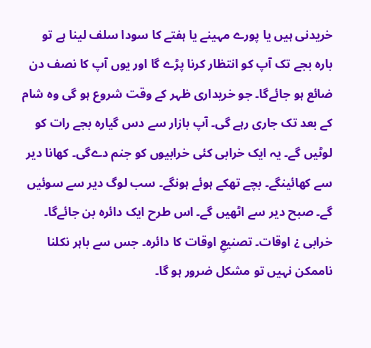خریدنی ہیں یا پورے مہینے یا ہفتے کا سودا سلف لینا ہے تو بارہ بجے تک آپ کو انتظار کرنا پڑے گا اور یوں آپ کا نصف دن ضائع ہو جائےگا۔ جو خریداری ظہر کے وقت شروع ہو گی وہ شام کے بعد تک جاری رہے گی۔ آپ بازار سے دس گیارہ بجے رات کو لوٹیں گے۔ یہ ایک خرابی کئی خرابیوں کو جنم دےگی۔ کھانا دیر سے کھائینگے۔ بچے تھکے ہوئے ہونگے۔ سب لوگ دیر سے سوئیں گے۔ صبح دیر سے اٹھیں گے۔ اس طرح ایک دائرہ بن جائےگا۔ خرابی ¿ اوقات۔ تصنیعِ اوقات کا دائرہ۔ جس سے باہر نکلنا ناممکن نہیں تو مشکل ضرور ہو گا۔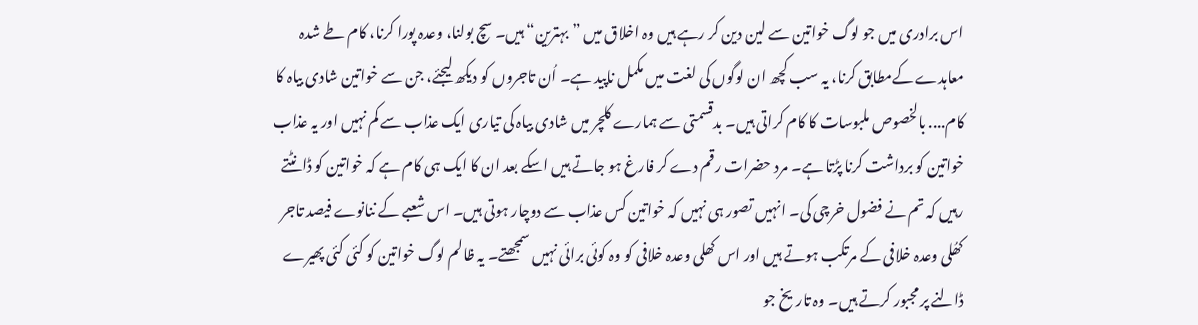اس برادری میں جو لوگ خواتین سے لین دین کر رہے ہیں وہ اخلاق میں ”بہترین“ ہیں۔ سچ بولنا، وعدہ پورا کرنا، کام طے شدہ معاہدے کےمطابق کرنا، یہ سب کچھ ان لوگوں کی لغت میں مکمل ناپید ہے۔ اُن تاجروں کو دیکھ لیجئے، جن سے خواتین شادی بیاہ کا کام.... بالخصوص ملبوسات کا کام کراتی ہیں۔ بدقسمتی سے ہمارے کلچر میں شادی بیاہ کی تیاری ایک عذاب سے کم نہیں اور یہ عذاب خواتین کو برداشت کرنا پڑتا ہے۔ مرد حضرات رقم دے کر فارغ ہو جاتے ہیں اسکے بعد ان کا ایک ہی کام ہے کہ خواتین کو ڈانٹتے رہیں کہ تم نے فضول خرچی کی۔ انہیں تصور ہی نہیں کہ خواتین کس عذاب سے دوچار ہوتی ہیں۔ اس شعبے کے ننانوے فیصد تاجر کھُلی وعدہ خلافی کے مرتکب ہوتے ہیں اور اس کھلی وعدہ خلافی کو وہ کوئی برائی نہیں سمجھتے۔ یہ ظالم لوگ خواتین کو کئی کئی پھیرے ڈالنے پر مجبور کرتے ہیں۔ وہ تاریخ جو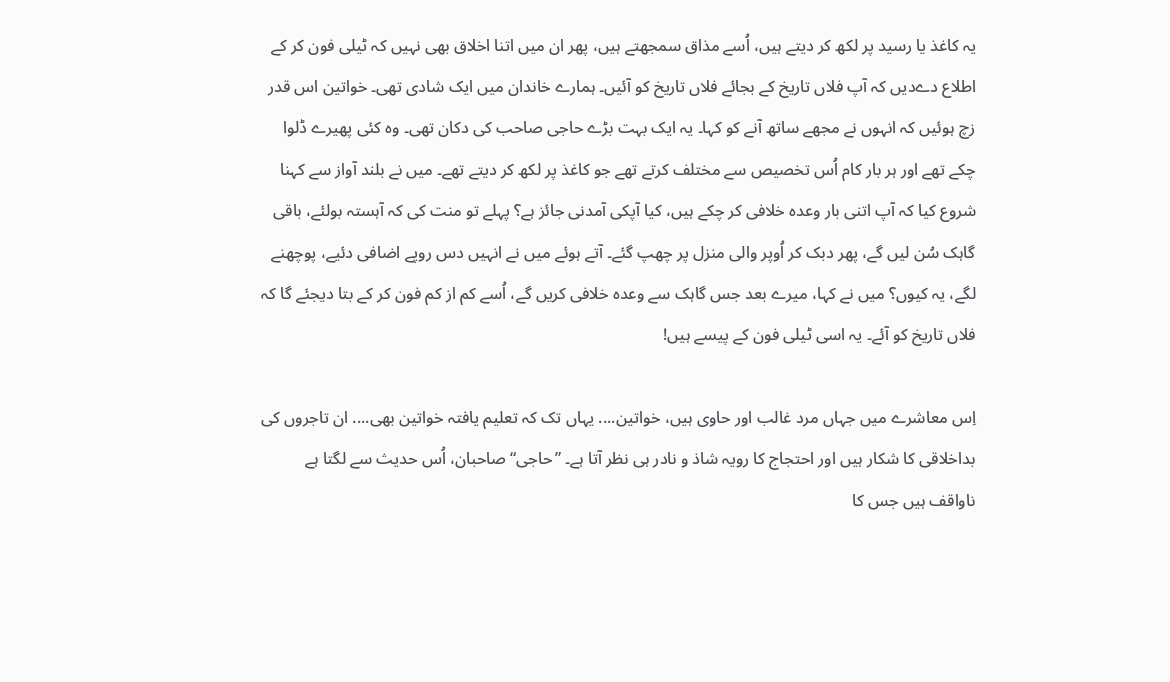یہ کاغذ یا رسید پر لکھ کر دیتے ہیں، اُسے مذاق سمجھتے ہیں، پھر ان میں اتنا اخلاق بھی نہیں کہ ٹیلی فون کر کے اطلاع دےدیں کہ آپ فلاں تاریخ کے بجائے فلاں تاریخ کو آئیں۔ ہمارے خاندان میں ایک شادی تھی۔ خواتین اس قدر زچ ہوئیں کہ انہوں نے مجھے ساتھ آنے کو کہا۔ یہ ایک بہت بڑے حاجی صاحب کی دکان تھی۔ وہ کئی پھیرے ڈلوا چکے تھے اور ہر بار کام اُس تخصیص سے مختلف کرتے تھے جو کاغذ پر لکھ کر دیتے تھے۔ میں نے بلند آواز سے کہنا شروع کیا کہ آپ اتنی بار وعدہ خلافی کر چکے ہیں، کیا آپکی آمدنی جائز ہے؟ پہلے تو منت کی کہ آہستہ بولئے، باقی گاہک سُن لیں گے، پھر دبک کر اُوپر والی منزل پر چھپ گئے۔ آتے ہوئے میں نے انہیں دس روپے اضافی دئیے، پوچھنے لگے، یہ کیوں؟ میں نے کہا، میرے بعد جس گاہک سے وعدہ خلافی کریں گے، اُسے کم از کم فون کر کے بتا دیجئے گا کہ فلاں تاریخ کو آئے۔ یہ اسی ٹیلی فون کے پیسے ہیں!

اِس معاشرے میں جہاں مرد غالب اور حاوی ہیں، خواتین.... یہاں تک کہ تعلیم یافتہ خواتین بھی.... ان تاجروں کی بداخلاقی کا شکار ہیں اور احتجاج کا رویہ شاذ و نادر ہی نظر آتا ہے۔ ”حاجی“ صاحبان، اُس حدیث سے لگتا ہے ناواقف ہیں جس کا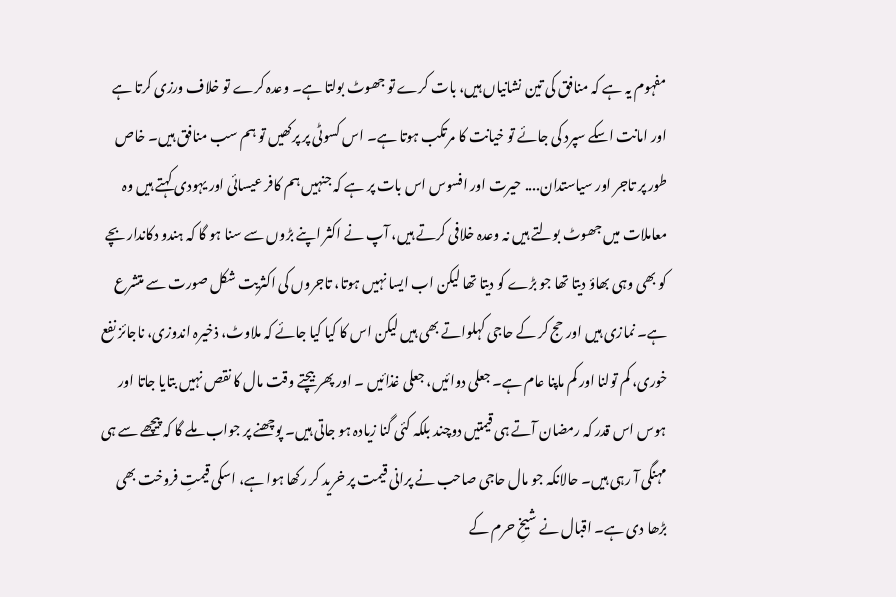مفہوم یہ ہے کہ منافق کی تین نشانیاں ہیں، بات کرے تو جھوٹ بولتا ہے۔ وعدہ کرے تو خلاف ورزی کرتا ہے اور امانت اسکے سپرد کی جائے تو خیانت کا مرتکب ہوتا ہے۔ اس کسوٹی پر پرکھیں تو ہم سب منافق ہیں۔ خاص طور پر تاجر اور سیاستدان.... حیرت اور افسوس اس بات پر ہے کہ جنہیں ہم کافر عیسائی اور یہودی کہتے ہیں وہ معاملات میں جھوٹ بولتے ہیں نہ وعدہ خلافی کرتے ہیں، آپ نے اکثر اپنے بڑوں سے سنا ہو گا کہ ہندو دکاندار بچے کو بھی وہی بھاؤ دیتا تھا جو بڑے کو دیتا تھا لیکن اب ایسا نہیں ہوتا، تاجروں کی اکثریت شکل صورت سے متشرع ہے۔ نمازی ہیں اور حج کر کے حاجی کہلواتے بھی ہیں لیکن اس کا کیا کیا جائے کہ ملاوٹ، ذخیرہ اندوزی، ناجائز نفع خوری، کم تولنا اور کم ماپنا عام ہے۔ جعلی دوائیں، جعلی غذائیں ۔ اور پھر بیچتے وقت مال کا نقص نہیں بتایا جاتا اور ہوس اس قدر کہ رمضان آتے ہی قیمتیں دوچند بلکہ کئی گنا زیادہ ہو جاتی ہیں۔ پوچھنے پر جواب ملے گا کہ پیچھے سے ہی مہنگی آ رہی ہیں۔ حالانکہ جو مال حاجی صاحب نے پرانی قیمت پر خرید کر رکھا ہوا ہے، اسکی قیمتِ فروخت بھی بڑھا دی ہے۔ اقبال نے شیخِ حرم کے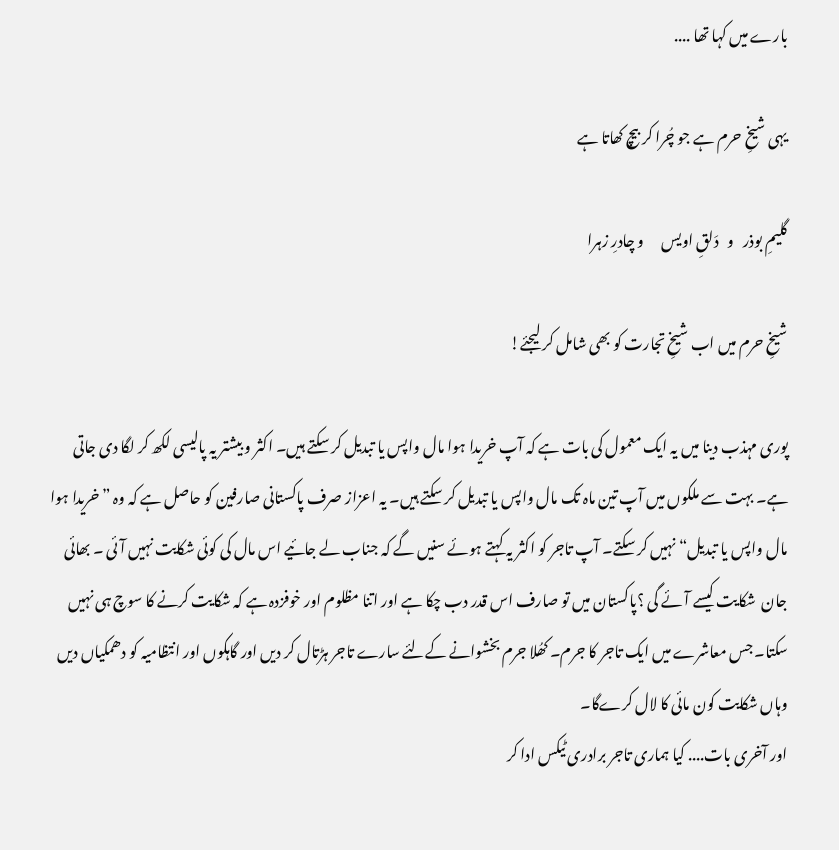بارے میں کہا تھا ....

یہی شیخِ حرم ہے جو چُرا کر بیچ کھاتا ہے

گلیمِ بوذر   و   دَلقِ اویس      و چادرِ زہرا

شیخِ حرم میں اب شیخِ تجارت کو بھی شامل کر لیجئے!

پوری مہذب دینا میں یہ ایک معمول کی بات ہے کہ آپ خریدا ہوا مال واپس یا تبدیل کر سکتے ہیں۔ اکثر و بیشتر یہ پالیسی لکھ کر لگا دی جاتی ہے۔ بہت سے ملکوں میں آپ تین ماہ تک مال واپس یا تبدیل کر سکتے ہیں۔ یہ اعزاز صرف پاکستانی صارفین کو حاصل ہے کہ وہ ”خریدا ہوا مال واپس یا تبدیل“ نہیں کر سکتے۔ آپ تاجر کو اکثر یہ کہتے ہوئے سنیں گے کہ جناب لے جائیے اس مال کی کوئی شکایت نہیں آئی ۔ بھائی جان  شکایت کیسے آئے گی ؟پاکستان میں تو صارف اس قدر دب چکا ہے اور اتنا مظلوم اور خوفزدہ ہے کہ شکایت کرنے کا سوچ ہی نہیں سکتا۔ جس معاشرے میں ایک تاجر کا جرم۔ کھُلا جرم بخشوانے کےلئے سارے تاجر ہڑتال کر دیں اور گاہکوں اور انتظامیہ کو دھمکیاں دیں وہاں شکایت کون مائی کا لال کرےگا۔
اور آخری بات.... کیا ہماری تاجر برادری ٹیکس ادا کر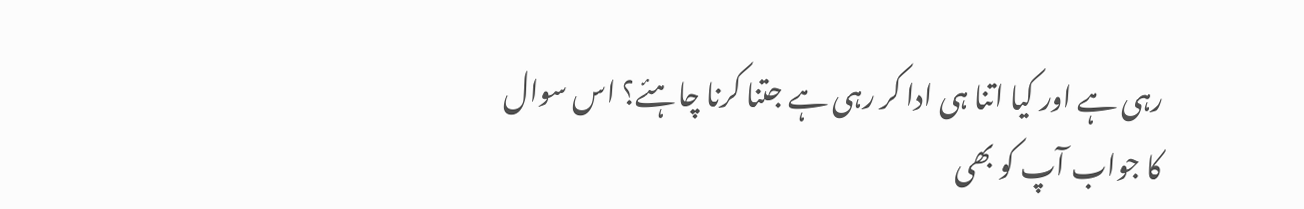رہی ہے اور کیا اتنا ہی ادا کر رہی ہے جتنا کرنا چاہئے؟ اس سوال کا جواب آپ کو بھی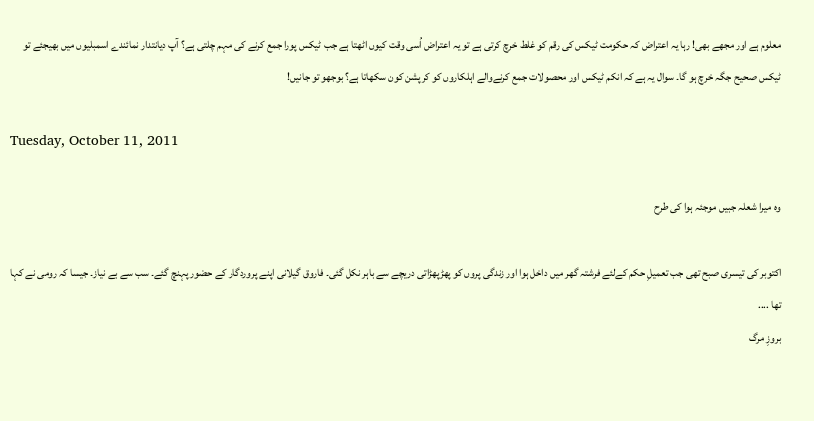معلوم ہے اور مجھے بھی! رہا یہ اعتراض کہ حکومت ٹیکس کی رقم کو غلط خرچ کرتی ہے تو یہ اعتراض اُسی وقت کیوں اٹھتا ہے جب ٹیکس پورا جمع کرنے کی مہم چلتی ہے؟ آپ دیانتدار نمائندے اسمبلیوں میں بھیجئے تو ٹیکس صحیح جگہ خرچ ہو گا۔ سوال یہ ہے کہ انکم ٹیکس اور محصولات جمع کرنےوالے اہلکاروں کو کرپشن کون سکھاتا ہے؟ بوجھو تو جانیں!

Tuesday, October 11, 2011

وہ میرا شعلہ جبیں موجئہ ہوا کی طرح

اکتوبر کی تیسری صبح تھی جب تعمیلِ حکم کےلئے فرشتہ گھر میں داخل ہوا اور زندگی پروں کو پھڑپھڑاتی دریچے سے باہر نکل گئی۔ فاروق گیلانی اپنے پروردگار کے حضور پہنچ گئے۔ سب سے بے نیاز۔ جیسا کہ رومی نے کہا تھا ....
بروزِ مرگ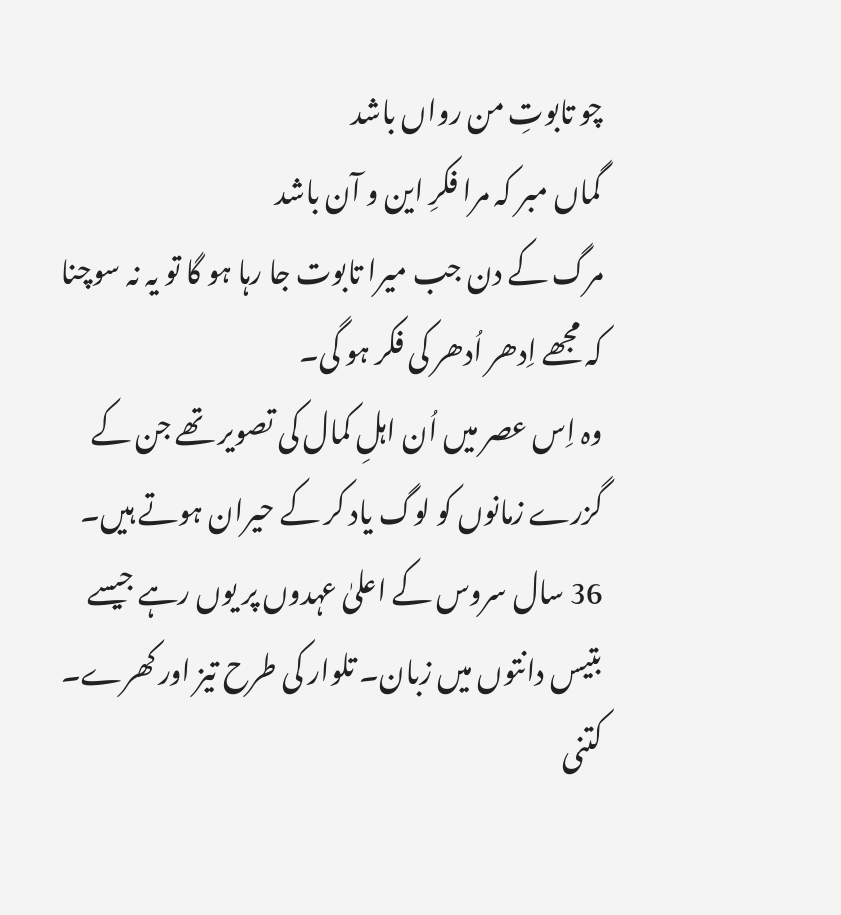چو تابوتِ من رواں باشد
گماں مبر کہ مرا فکرِ این و آن باشد
مرگ کے دن جب میرا تابوت جا رہا ہو گا تو یہ نہ سوچنا کہ مجھے اِدھر اُدھر کی فکر ہو گی۔
وہ اِس عصر میں اُن اہلِ کمال کی تصویر تھے جن کے گزرے زمانوں کو لوگ یاد کر کے حیران ہوتے ہیں۔ 36 سال سروس کے اعلیٰ عہدوں پر یوں رہے جیسے بتیس دانتوں میں زبان۔ تلوار کی طرح تیز اور کھرے۔ کتنی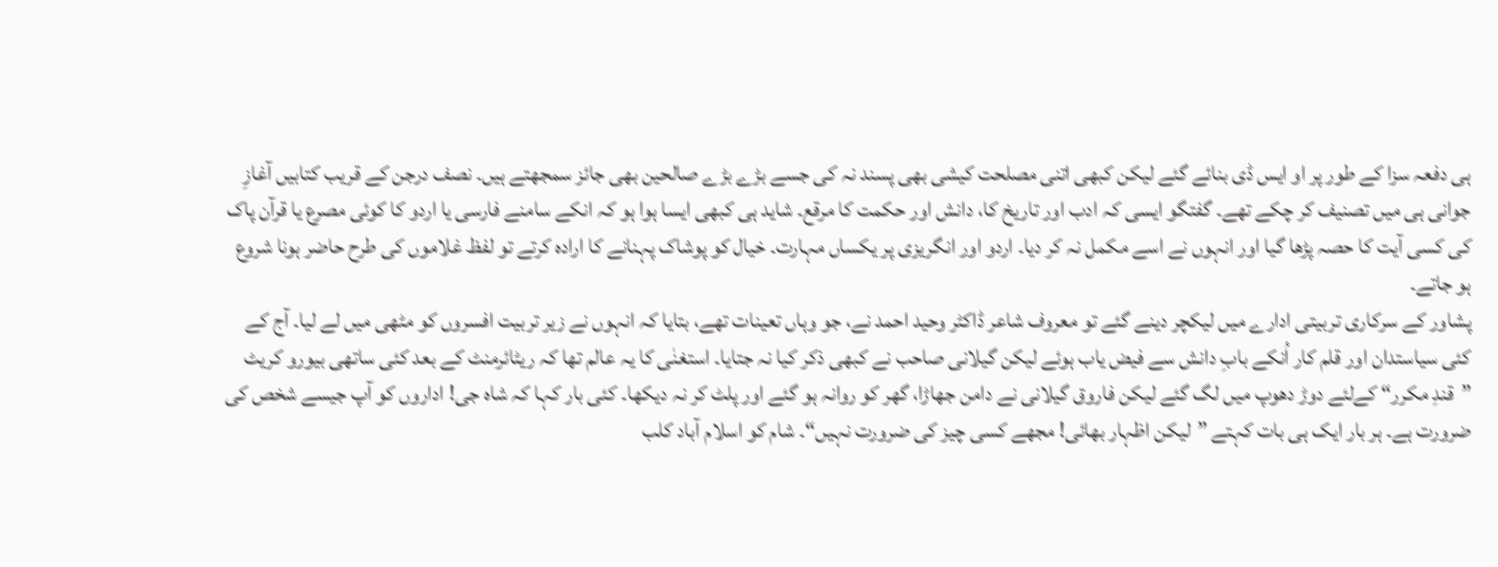ہی دفعہ سزا کے طور پر او ایس ڈی بنائے گئے لیکن کبھی اتنی مصلحت کیشی بھی پسند نہ کی جسے بڑے بڑے صالحین بھی جائز سمجھتے ہیں۔ نصف درجن کے قریب کتابیں آغازِ جوانی ہی میں تصنیف کر چکے تھے۔ گفتگو ایسی کہ ادب اور تاریخ کا، دانش اور حکمت کا مرقع۔ شاید ہی کبھی ایسا ہوا ہو کہ انکے سامنے فارسی یا اردو کا کوئی مصرع یا قرآن پاک کی کسی آیت کا حصہ پڑھا گیا اور انہوں نے اسے مکمل نہ کر دیا۔ اردو اور انگریزی پر یکساں مہارت۔ خیال کو پوشاک پہنانے کا ارادہ کرتے تو لفظ غلاموں کی طرح حاضر ہونا شروع ہو جاتے۔
پشاور کے سرکاری تربیتی ادارے میں لیکچر دینے گئے تو معروف شاعر ڈاکٹر وحید احمد نے، جو وہاں تعینات تھے، بتایا کہ انہوں نے زیر تربیت افسروں کو مٹھی میں لے لیا۔ آج کے کئی سیاستدان اور قلم کار اُنکے بابِ دانش سے فیض یاب ہوئے لیکن گیلانی صاحب نے کبھی ذکر کیا نہ جتایا۔ استغنٰی کا یہ عالم تھا کہ ریٹائرمنٹ کے بعد کئی ساتھی بیورو کریٹ ”قندِ مکرر“ کےلئے دوڑ دھوپ میں لگ گئے لیکن فاروق گیلانی نے دامن جھاڑا، گھر کو روانہ ہو گئے اور پلٹ کر نہ دیکھا۔ کئی بار کہا کہ شاہ جی! اداروں کو آپ جیسے شخص کی ضرورت ہے۔ ہر بار ایک ہی بات کہتے ”لیکن اظہار بھائی! مجھے کسی چیز کی ضرورت نہیں“۔ شام کو اسلام آباد کلب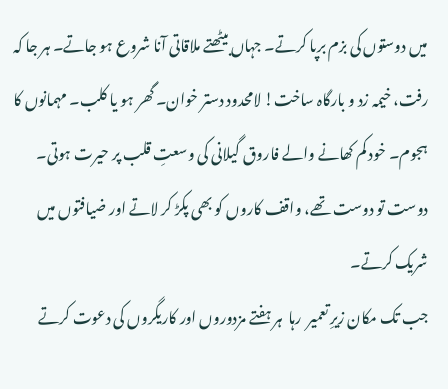میں دوستوں کی بزم برپا کرتے۔ جہاں بیٹھتے ملاقاتی آنا شروع ہو جاتے۔ ہر جا کہ رفت، خیمہ زد و بارگاہ ساخت! لامحدود دستر خوان۔ گھر ہو یا کلب۔ مہمانوں کا ہجوم۔ خود کم کھانے والے فاروق گیلانی کی وسعتِ قلب پر حیرت ہوتی۔ دوست تو دوست تھے، واقف کاروں کو بھی پکڑ کر لاتے اور ضیافتوں میں شریک کرتے۔
جب تک مکان زیرِ تعمیر  رہا  ہر ہفتے مزدوروں اور کاریگروں کی دعوت کرتے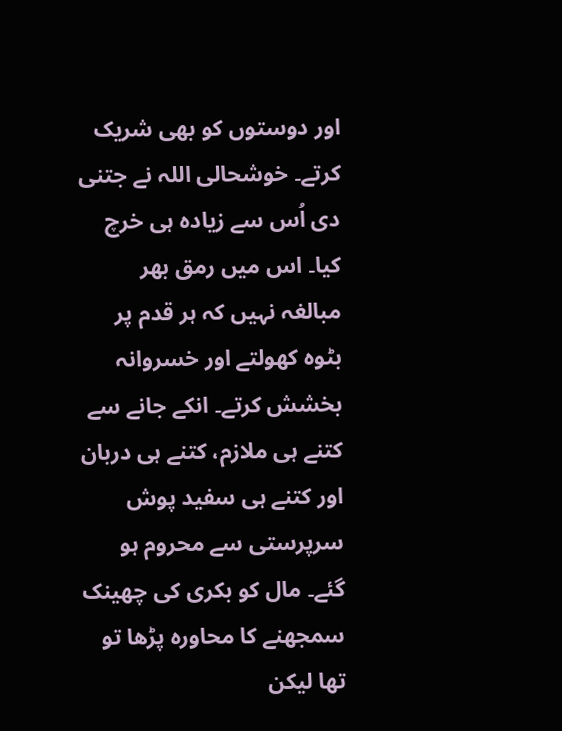اور دوستوں کو بھی شریک کرتے۔ خوشحالی اللہ نے جتنی دی اُس سے زیادہ ہی خرچ کیا۔ اس میں رمق بھر مبالغہ نہیں کہ ہر قدم پر بٹوہ کھولتے اور خسروانہ بخشش کرتے۔ انکے جانے سے کتنے ہی ملازم، کتنے ہی دربان اور کتنے ہی سفید پوش سرپرستی سے محروم ہو گئے۔ مال کو بکری کی چھینک سمجھنے کا محاورہ پڑھا تو تھا لیکن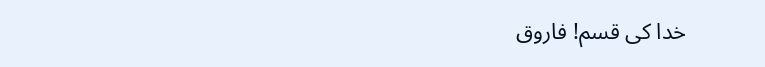خدا کی قسم! فاروق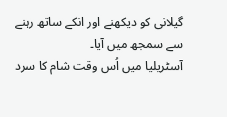گیلانی کو دیکھنے اور انکے ساتھ رہنے سے سمجھ میں آیا۔
آسٹریلیا میں اُس وقت شام کا سرد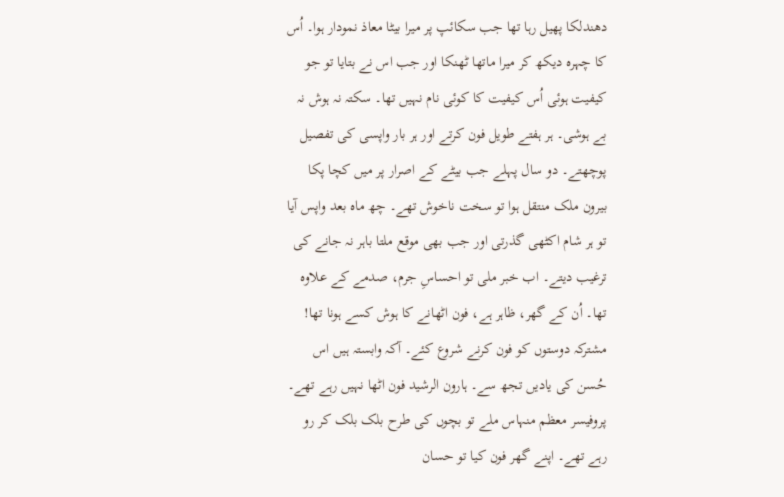دھندلکا پھیل رہا تھا جب سکائپ پر میرا بیٹا معاذ نمودار ہوا۔ اُس کا چہرہ دیکھ کر میرا ماتھا ٹھنکا اور جب اس نے بتایا تو جو کیفیت ہوئی اُس کیفیت کا کوئی نام نہیں تھا۔ سکتہ نہ ہوش نہ بے ہوشی۔ ہر ہفتے طویل فون کرتے اور ہر بار واپسی کی تفصیل پوچھتے۔ دو سال پہلے جب بیٹے کے اصرار پر میں کچا پکا بیرون ملک منتقل ہوا تو سخت ناخوش تھے۔ چھ ماہ بعد واپس آیا تو ہر شام اکٹھی گذرتی اور جب بھی موقع ملتا باہر نہ جانے کی ترغیب دیتے۔ اب خبر ملی تو احساسِ جرم، صدمے کے علاوہ تھا۔ اُن کے گھر، ظاہر ہے، فون اٹھانے کا ہوش کسے ہونا تھا! مشترکہ دوستوں کو فون کرنے شروع کئے۔ آکہ وابستہ ہیں اس حُسن کی یادیں تجھ سے۔ ہارون الرشید فون اٹھا نہیں رہے تھے۔ پروفیسر معظم منہاس ملے تو بچوں کی طرح بلک بلک کر رو رہے تھے۔ اپنے گھر فون کیا تو حسان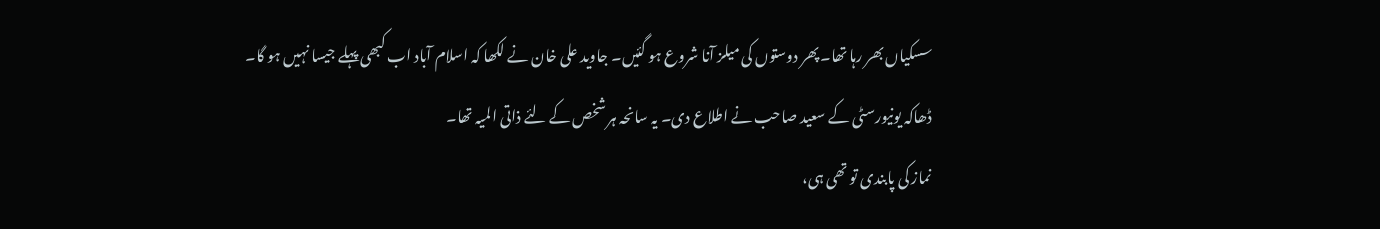سسکیاں بھر رہا تھا۔ پھر دوستوں کی میلز آنا شروع ہو گئیں۔ جاوید علی خان نے لکھا کہ اسلام آباد اب کبھی پہلے جیسا نہیں ہو گا۔ ڈھاکہ یونیورسٹی کے سعید صاحب نے اطلاع دی۔ یہ سانحہ ہر شخص کے لئے ذاتی المیہ تھا۔
نماز کی پابندی تو تھی ہی،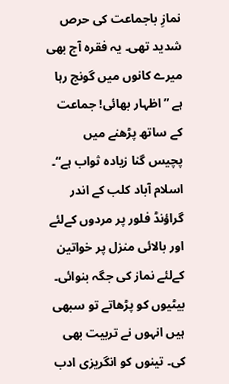نمازِ باجماعت کی حرص شدید تھی۔ یہ فقرہ آج بھی میرے کانوں میں گونج رہا ہے ”اظہار بھائی! جماعت کے ساتھ پڑھنے میں پچیس گنا زیادہ ثواب ہے“۔ اسلام آباد کلب کے اندر گراؤنڈ فلور پر مردوں کےلئے اور بالائی منزل پر خواتین کےلئے نماز کی جگہ بنوائی۔ بیٹیوں کو پڑھاتے تو سبھی ہیں انہوں نے تربیت بھی کی۔ تینوں کو انگریزی ادب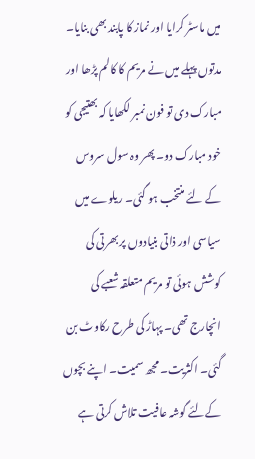میں ماسٹر کرایا اور نماز کا پابند بھی بنایا۔ مدتوں پہلے میں نے مریم کا کالم پڑھا اور مبارک دی تو فون نمبر لکھایا کہ بھتیجی کو خود مبارک دو۔ پھر وہ سول سروس کے لئے منتخب ہو گئی۔ ریلوے میں سیاسی اور ذاتی بنیادوں پر بھرتی کی کوشش ہوئی تو مریم متعلقہ شعبے کی انچارج تھی۔ پہاڑ کی طرح رکاوٹ بن گئی۔ اکثریت۔ مجھ سمیت۔ اپنے بچوں کےلئے گوشہ عافیت تلاش کرتی ہے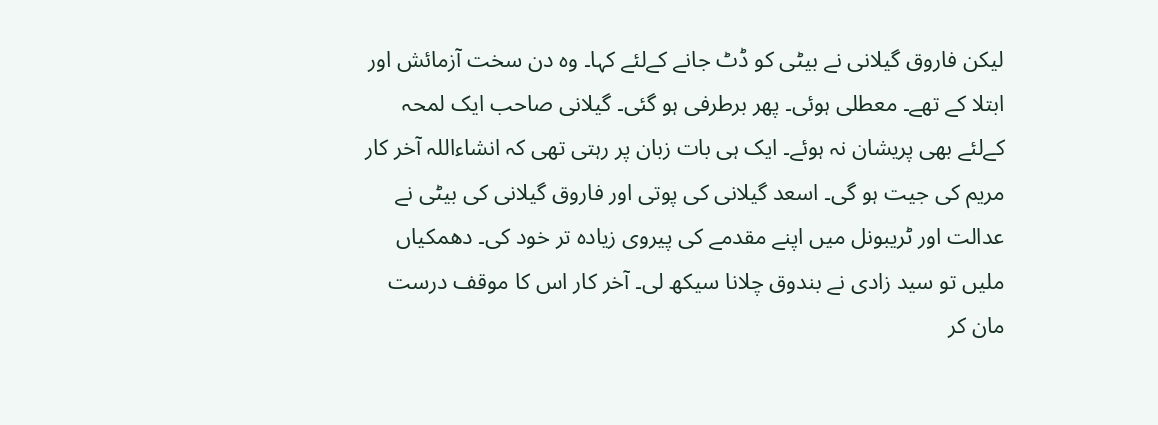لیکن فاروق گیلانی نے بیٹی کو ڈٹ جانے کےلئے کہا۔ وہ دن سخت آزمائش اور ابتلا کے تھے۔ معطلی ہوئی۔ پھر برطرفی ہو گئی۔ گیلانی صاحب ایک لمحہ کےلئے بھی پریشان نہ ہوئے۔ ایک ہی بات زبان پر رہتی تھی کہ انشاءاللہ آخر کار مریم کی جیت ہو گی۔ اسعد گیلانی کی پوتی اور فاروق گیلانی کی بیٹی نے عدالت اور ٹریبونل میں اپنے مقدمے کی پیروی زیادہ تر خود کی۔ دھمکیاں ملیں تو سید زادی نے بندوق چلانا سیکھ لی۔ آخر کار اس کا موقف درست مان کر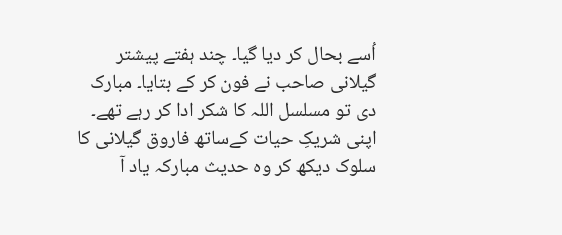اُسے بحال کر دیا گیا۔ چند ہفتے پیشتر گیلانی صاحب نے فون کر کے بتایا۔ مبارک دی تو مسلسل اللہ کا شکر ادا کر رہے تھے۔
اپنی شریکِ حیات کےساتھ فاروق گیلانی کا سلوک دیکھ کر وہ حدیث مبارکہ یاد آ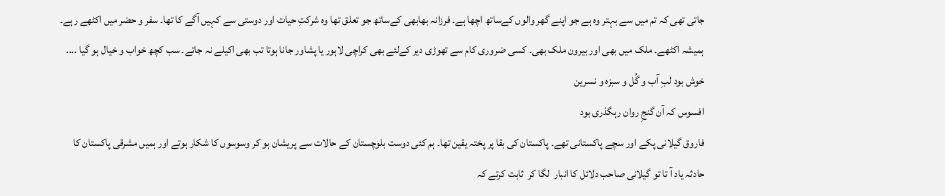جاتی تھی کہ تم میں سے بہتر وہ ہے جو اپنے گھر والوں کےساتھ اچھا ہے۔ فرزانہ بھابھی کےساتھ جو تعلق تھا وہ شرکتِ حیات اور دوستی سے کہیں آگے کا تھا۔ سفر و حضر میں اکٹھے رہے۔ ہمیشہ اکٹھے۔ ملک میں بھی اور بیرون ملک بھی۔ کسی ضروری کام سے تھوڑی دیر کےلئے بھی کراچی لاہور یا پشاور جانا ہوتا تب بھی اکیلے نہ جاتے۔ سب کچھ خواب و خیال ہو گیا ....
خوش بود لبِ آب و گُل و سبزہ و نسرین
افسوس کہ آن گنجِ روان رہگذری بود
فاروق گیلانی پکے اور سچے پاکستانی تھے۔ پاکستان کی بقا پر پختہ یقین تھا۔ ہم کئی دوست بلوچستان کے حالات سے پریشان ہو کر وسوسوں کا شکار ہوتے اور ہمیں مشرقی پاکستان کا حادثہ یاد آ تا تو گیلانی صاحب دلائل کا انبار  لگا کر  ثابت کرتے کہ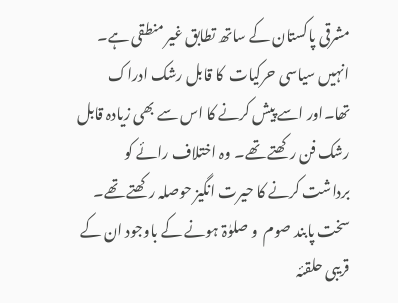مشرقی پاکستان کے ساتھ تطابق غیر منطقی ہے۔ انہیں سیاسی حرکیات  کا قابل رشک ادراک تھا۔اور اسے پیش کرنے کا اس سے بھی زیادہ قابل رشک فن رکھتے تھے۔ وہ اختلاف رائے کو برداشت کرنے کا حیرت انگیز حوصلہ رکھتے تھے۔ سخت پابند صوم  و صلوٰۃ ہونے کے باوجود ان کے قریبی حلقئہ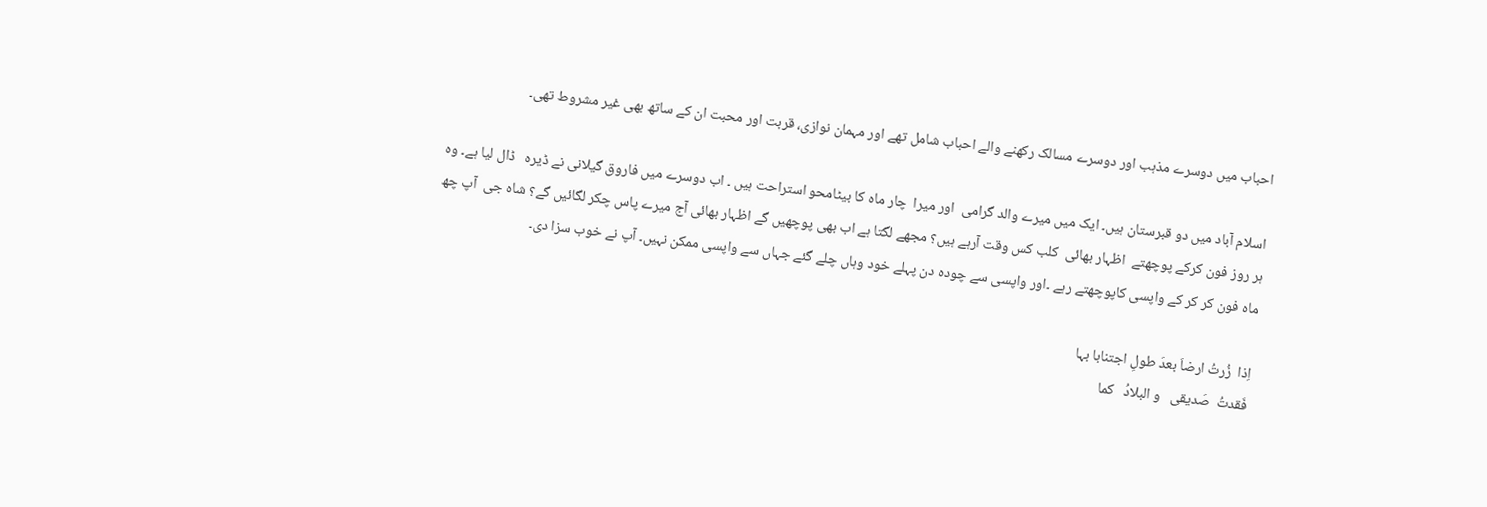احباب میں دوسرے مذہب اور دوسرے مسالک رکھنے والے احباب شامل تھے اور مہمان نوازی، قربت اور محبت ان کے ساتھ بھی غیر مشروط تھی۔

اسلام آباد میں دو قبرستان ہیں۔ ایک میں میرے والد گرامی  اور میرا  چار ماہ کا بیٹامحو استراحت ہیں ۔ اب دوسرے میں فاروق گیلانی نے ڈیرہ   ڈال لیا ہے۔ وہ ہر روز فون کرکے پوچھتے  اظہار بھائی  کلب کس وقت آرہے ہیں؟ مجھے لگتا ہے اب بھی پوچھیں گے اظہار بھائی آج میرے پاس چکر لگائیں گے؟ شاہ جی  آپ چھ ماہ فون کر کر کے واپسی کاپوچھتے رہے ۔اور واپسی سے چودہ دن پہلے خود وہاں چلے گئے جہاں سے واپسی ممکن نہیں۔ آپ نے خوب سزا دی۔

اِذا  زُرتُ ارضاَ بعدَ طولِ اجتنابا بہا
فَقدتُ  صَدیقی   و البلادُ   کما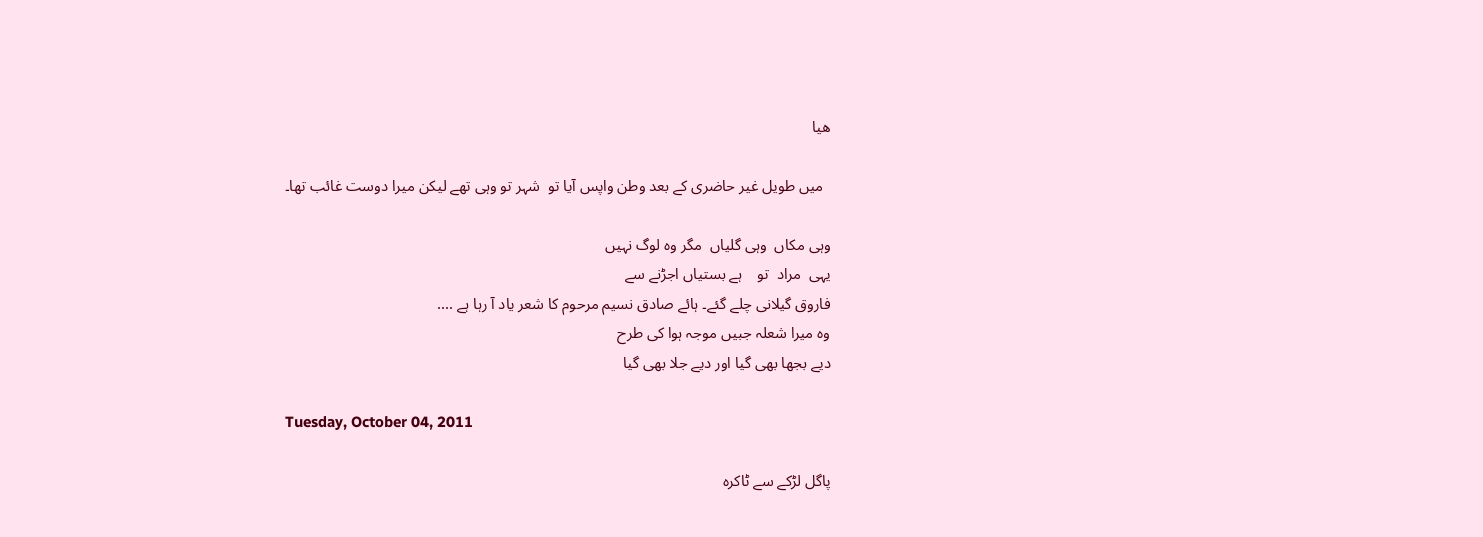ھیا

  میں طویل غیر حاضری کے بعد وطن واپس آیا تو  شہر تو وہی تھے لیکن میرا دوست غائب تھا۔

وہی مکاں  وہی گلیاں  مگر وہ لوگ نہیں
یہی  مراد  تو    ہے بستیاں اجڑنے سے
فاروق گیلانی چلے گئے۔ ہائے صادق نسیم مرحوم کا شعر یاد آ رہا ہے ....
وہ میرا شعلہ جبیں موجہ ہوا کی طرح
دیے بجھا بھی گیا اور دیے جلا بھی گیا

Tuesday, October 04, 2011

پاگل لڑکے سے ٹاکرہ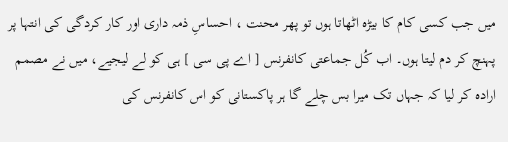میں جب کسی کام کا بیڑہ اٹھاتا ہوں تو پھر محنت ، احساسِ ذمہ داری اور کار کردگی کی انتہا پر پہنچ کر دم لیتا ہوں۔ اب کُل جماعتی کانفرنس [ اے پی سی ] ہی کو لے لیجیے، میں نے مصمم ارادہ کر لیا کہ جہاں تک میرا بس چلے گا ہر پاکستانی کو اس کانفرنس کی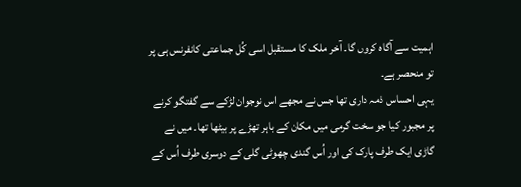اہمیت سے آگاہ کروں گا۔ آخر ملک کا مستقبل اسی کُل جماعتی کانفرنس ہی پر تو منحصر ہے۔
یہی احساس ذمہ داری تھا جس نے مجھے اس نوجوان لڑکے سے گفتگو کرنے پر مجبور کیا جو سخت گرمی میں مکان کے باہر تھڑے پر بیٹھا تھا۔ میں نے گاڑی ایک طرف پارک کی اور اُس گندی چھوٹی گلی کے دوسری طرف اُس کے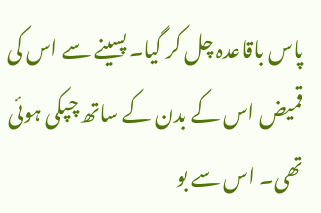پاس باقاعدہ چل کر گیا۔ پسینے سے اس کی قمیض اس کے بدن کے ساتھ چپکی ہوئی تھی۔ اس سے بو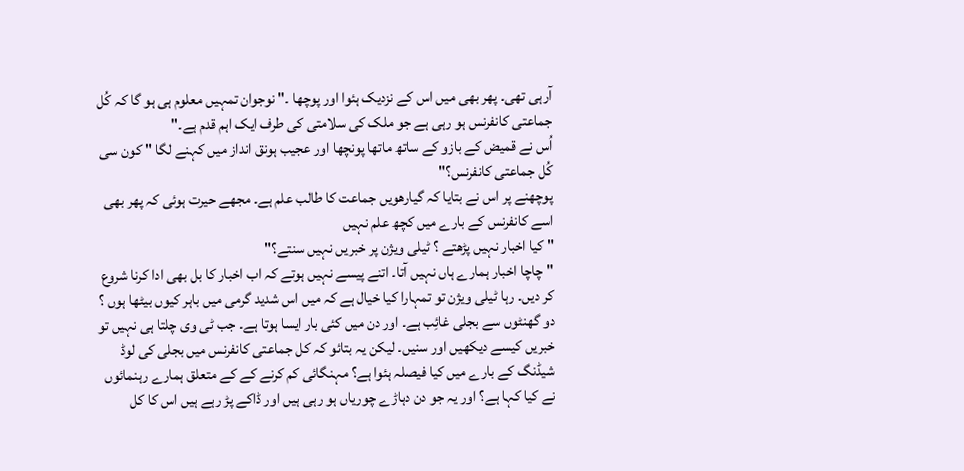آرہی تھی۔ پھر بھی میں اس کے نزدیک ہئوا اور پوچھا ۔" نوجوان تمہیں معلوم ہی ہو گا کہ کُل جماعتی کانفرنس ہو رہی ہے جو ملک کی سلامتی کی طرف ایک اہم قدم ہے۔"
اُس نے قمیض کے بازو کے ساتھ ماتھا پونچھا اور عجیب ہونق انداز میں کہنے لگا " کون سی کُل جماعتی کانفرنس؟"
پوچھنے پر اس نے بتایا کہ گیارھویں جماعت کا طالب علم ہے۔ مجھے حیرت ہوئی کہ پھر بھی اسے کانفرنس کے بارے میں کچھ علم نہیں
" کیا اخبار نہیں پڑھتے ؟ ٹیلی ویژن پر خبریں نہیں سنتے؟"
" چاچا اخبار ہمارے ہاں نہیں آتا۔ اتنے پیسے نہیں ہوتے کہ اب اخبار کا بل بھی ادا کرنا شروع کر دیں۔ رہا ٹیلی ویژن تو تمہارا کیا خیال ہے کہ میں اس شدید گرمی میں باہر کیوں بیٹھا ہوں ؟ دو گھنٹوں سے بجلی غائِب ہے۔ اور دن میں کئی بار ایسا ہوتا ہے۔ جب ٹی وی چلتا ہی نہیں تو خبریں کیسے دیکھیں اور سنیں۔ لیکن یہ بتائو کہ کل جماعتی کانفرنس میں بجلی کی لوڈ شیڈنگ کے بارے میں کیا فیصلہ ہئوا ہے؟ مہنگائی کم کرنے کے کے متعلق ہمارے رہنمائوں نے کیا کہا ہے؟ اور یہ جو دن دہاڑے چوریاں ہو رہی ہیں اور ڈاکے پڑ رہے ہیں اس کا کل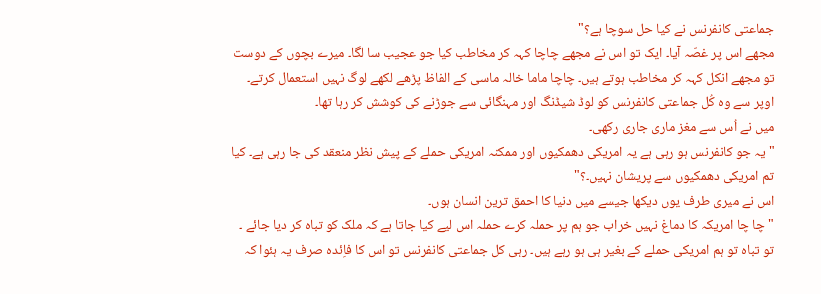جماعتی کانفرنس نے کیا حل سوچا ہے؟"
مجھے اس پر غصّہ آیا۔ ایک تو اس نے مجھے چاچا کہہ کر مخاطب کیا جو عجیب سا لگا۔ میرے بچوں کے دوست تو مجھے انکل کہہ کر مخاطب ہوتے ہیں۔ چاچا ماما خالہ ماسی کے الفاظ پڑھے لکھے لوگ نہیں استعمال کرتے۔ اوپر سے وہ کُل جماعتی کانفرنس کو لوڈ شیڈنگ اور مہنگائی سے جوڑنے کی کوشش کر رہا تھا۔
میں نے اُس سے مغز ماری جاری رکھی۔
" یہ جو کانفرنس ہو رہی ہے یہ امریکی دھمکیوں اور ممکنہ امریکی حملے کے پیش نظر منعقد کی جا رہی ہے۔ کیا تم امریکی دھمکیوں سے پریشان نہیں۔؟"
اس نے میری طرف یوں دیکھا جیسے میں دنیا کا احمق ترین انسان ہوں۔
" چا چا امریکہ کا دماغ نہیں خراب جو ہم پر حملہ کرے حملہ اس لیے کیا جاتا ہے کہ ملک کو تباہ کر دیا جائے ۔ تو تباہ تو ہم امریکی حملے کے بغیر ہی ہو رہے ہیں۔ رہی کل جماعتی کانفرنس تو اس کا فاِئدہ صرف یہ ہئوا کہ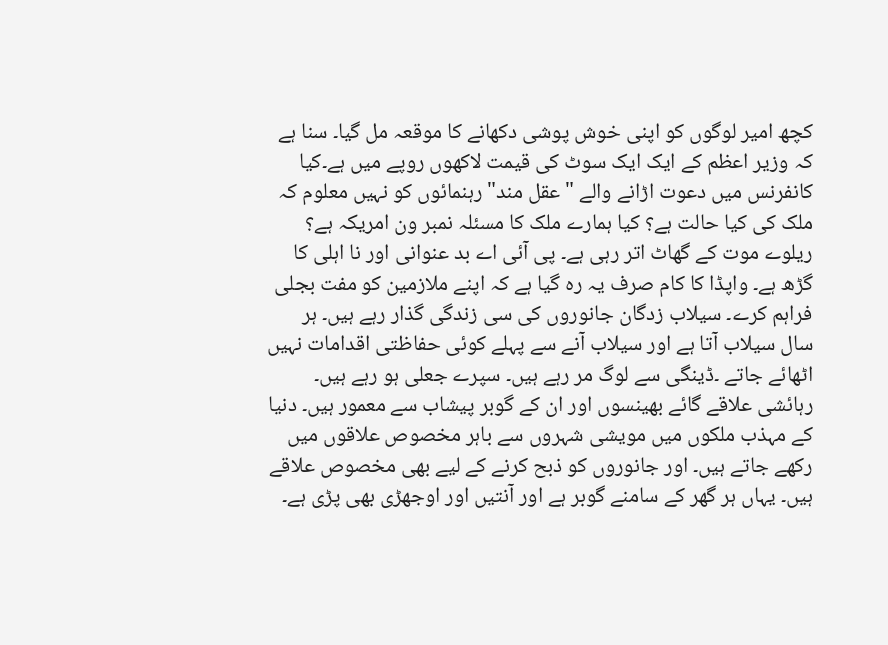کچھ امیر لوگوں کو اپنی خوش پوشی دکھانے کا موقعہ مل گیا۔ سنا ہے کہ وزیر اعظم کے ایک ایک سوٹ کی قیمت لاکھوں روپے میں ہے۔کیا کانفرنس میں دعوت اڑانے والے "عقل مند" رہنمائوں کو نہیں معلوم کہ ملک کی کیا حالت ہے؟ کیا ہمارے ملک کا مسئلہ نمبر ون امریکہ ہے؟ ریلوے موت کے گھاٹ اتر رہی ہے۔ پی آئی اے بد عنوانی اور نا اہلی کا گڑھ ہے۔ واپڈا کا کام صرف یہ رہ گیا ہے کہ اپنے ملازمین کو مفت بجلی فراہم کرے۔ سیلاب زدگان جانوروں کی سی زندگی گذار رہے ہیں۔ ہر سال سیلاب آتا ہے اور سیلاب آنے سے پہلے کوئی حفاظتی اقدامات نہیں اٹھائے جاتے ۔ڈینگی سے لوگ مر رہے ہیں۔ سپرے جعلی ہو رہے ہیں۔ رہائشی علاقے گائے بھینسوں اور ان کے گوبر پیشاب سے معمور ہیں۔ دنیا کے مہذب ملکوں میں مویشی شہروں سے باہر مخصوص علاقوں میں رکھے جاتے ہیں۔ اور جانوروں کو ذبح کرنے کے لیے بھی مخصوص علاقے ہیں۔ یہاں ہر گھر کے سامنے گوبر ہے اور آنتیں اور اوجھڑی بھی پڑی ہے۔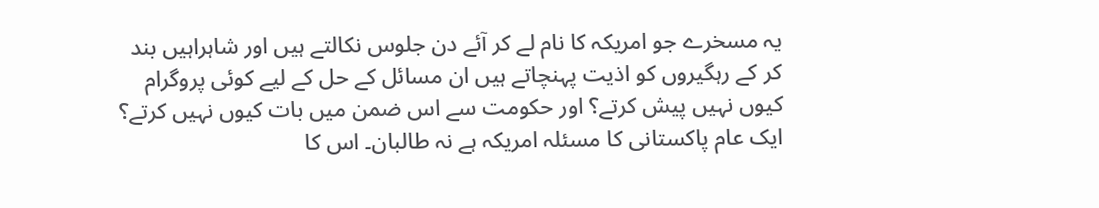یہ مسخرے جو امریکہ کا نام لے کر آئے دن جلوس نکالتے ہیں اور شاہراہیں بند کر کے رہگیروں کو اذیت پہنچاتے ہیں ان مسائل کے حل کے لیے کوئی پروگرام کیوں نہیں پیش کرتے؟ اور حکومت سے اس ضمن میں بات کیوں نہیں کرتے؟ ایک عام پاکستانی کا مسئلہ امریکہ ہے نہ طالبان۔ اس کا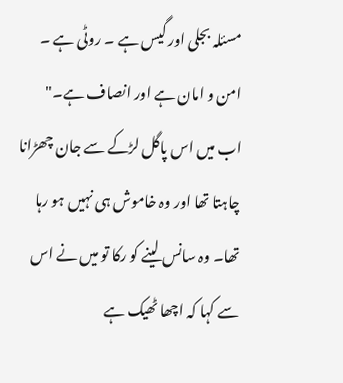مسئلہ بجلی اور گیس ہے ۔ روٹی ہے ۔ امن و امان ہے اور انصاف ہے۔"
اب میں اس پاگل لڑکے سے جان چھڑانا چاہتا تھا اور وہ خاموش ہی نہیں ہو رہا تھا۔ وہ سانس لینے کو رکا تو میں نے اس سے کہا کہ اچھا ٹھیک ہے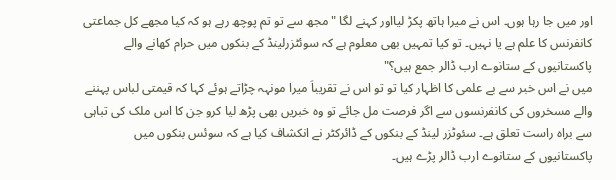اور میں جا رہا ہوں۔ اس نے میرا ہاتھ پکڑ لیااور کہنے لگا " مجھ سے تو تم پوچھ رہے ہو کہ کیا مجھے کل جماعتی کانفرنس کا علم ہے یا نہیں۔ تو کیا تمہیں بھی معلوم ہے کہ سوئٹزرلینڈ کے بنکوں میں حرام کھانے والے پاکستانیوں کے ستانوے ارب ڈالر جمع ہیں؟"
میں نے اس خبر سے بے علمی کا اظہار کیا تو تو اس نے تقریباَ میرا مونہہ چڑاتے ہوئے کہا کہ قیمتی لباس پہننے والے مسخروں کی کانفرنسوں سے اگر فرصت مل جائے تو وہ خبریں بھی پڑھ لیا کرو جن کا اس ملک کی تباہی سے براہ راست تعلق ہے۔ سئوٹزر لینڈ کے بنکوں کے ڈائرکٹر نے انکشاف کیا ہے کہ سوئس بنکوں میں پاکستانیوں کے ستانوے ارب ڈالر پڑے ہیں۔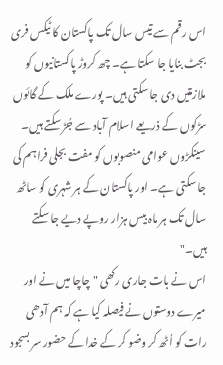اس رقم سے تیس سال تک پاکستان کا ٹیکس فری بجٹ بنایا جا سکتا ہے۔ چھ کروڑ پاکستانیوں کو ملازمتیں دی جا سکتی ہیں۔ پورے ملک کے گائوں سڑکوں کے ذریعے اسلام آباد سے جُڑ سکتے ہیں۔ سینکڑوں عوامی منصوبوں کو مفت بجلی فراہم کی جا سکتی ہے۔ اور پاکستان کے ہر شہری کو ساٹھ سال تک ہر ماہ بیس ہزار روپے دیے جا سکتے ہیں۔"
اس نے بات جاری رکھی " چاچا میں نے اور میرے دوستوں نے فیصلہ کیا ہے کہ ہم آدھی رات کو اُٹھ کر وضو کر کے خدا کے حضور سر بسجود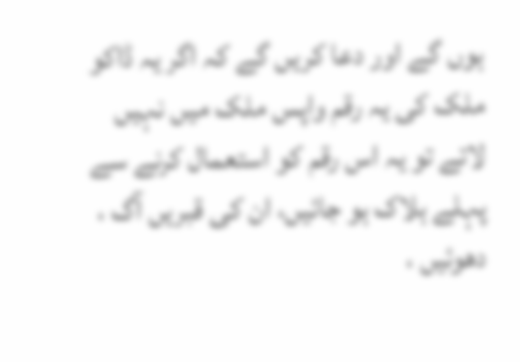ہوں گے اور دعا کریں گے کہ اگر یہ ڈاکو ملک کی یہ رقم واپس ملک میں نہیں لاتے تو یہ اس رقم کو استعمال کرنے سے پہلے ہلاک ہو جائیں، ان کی قبریں آگ ، دھوئیں ،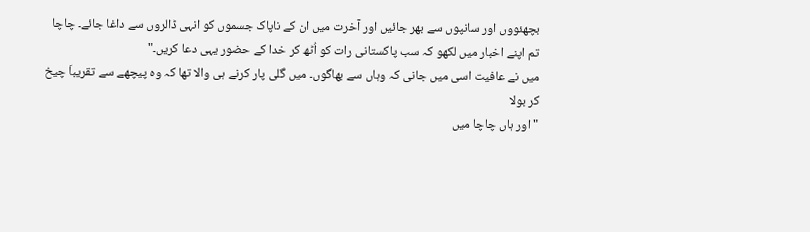بچھئووں اور سانپوں سے بھر جائیں اور آخرت میں ان کے ناپاک جسموں کو انہی ڈالروں سے داغا جائے۔ چاچا تم اپنے اخبار میں لکھو کہ سب پاکستانی رات کو اُٹھ کر خدا کے حضور یہی دعا کریں۔"
میں نے عافیت اسی میں جانی کہ وہاں سے بھاگوں۔ میں گلی پار کرنے ہی والا تھا کہ وہ پیچھے سے تقریباَ چیخ کر بولا
" اور ہاں چاچا میں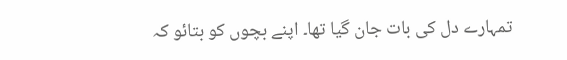تمہارے دل کی بات جان گیا تھا۔ اپنے بچوں کو بتائو کہ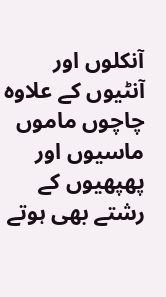آنکلوں اور آنٹیوں کے علاوہ چاچوں ماموں ماسیوں اور پھپھیوں کے رشتے بھی ہوتے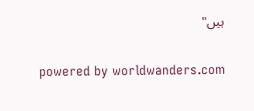ہیں"


powered by worldwanders.com